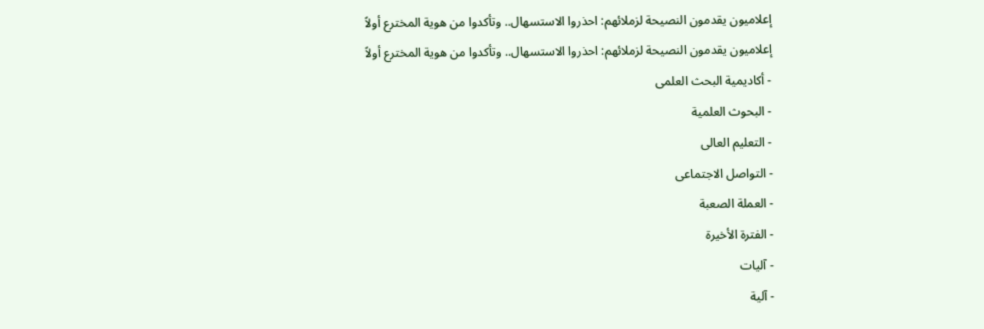إعلاميون يقدمون النصيحة لزملائهم: احذروا الاستسهال.. وتأكدوا من هوية المخترع أولاً
إعلاميون يقدمون النصيحة لزملائهم: احذروا الاستسهال.. وتأكدوا من هوية المخترع أولاً
- أكاديمية البحث العلمى
- البحوث العلمية
- التعليم العالى
- التواصل الاجتماعى
- العملة الصعبة
- الفترة الأخيرة
- آليات
- آلية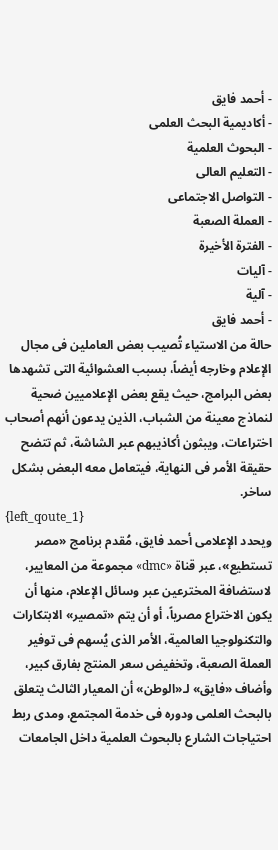- أحمد فايق
- أكاديمية البحث العلمى
- البحوث العلمية
- التعليم العالى
- التواصل الاجتماعى
- العملة الصعبة
- الفترة الأخيرة
- آليات
- آلية
- أحمد فايق
حالة من الاستياء تُصيب بعض العاملين فى مجال الإعلام وخارجه أيضاً، بسبب العشوائية التى تشهدها بعض البرامج، حيث يقع بعض الإعلاميين ضحية لنماذج معينة من الشباب، الذين يدعون أنهم أصحاب اختراعات، ويبثون أكاذيبهم عبر الشاشة، ثم تتضح حقيقة الأمر فى النهاية، فيتعامل معه البعض بشكل ساخر.
{left_qoute_1}
ويحدد الإعلامى أحمد فايق، مُقدم برنامج «مصر تستطيع»، عبر قناة «dmc» مجموعة من المعايير، لاستضافة المخترعين عبر وسائل الإعلام، منها أن يكون الاختراع مصرياً، أو أن يتم «تمصير» الابتكارات والتكنولوجيا العالمية، الأمر الذى يُسهم فى توفير العملة الصعبة، وتخفيض سعر المنتج بفارق كبير، وأضاف «فايق» لـ«الوطن» أن المعيار الثالث يتعلق بالبحث العلمى ودوره فى خدمة المجتمع، ومدى ربط احتياجات الشارع بالبحوث العلمية داخل الجامعات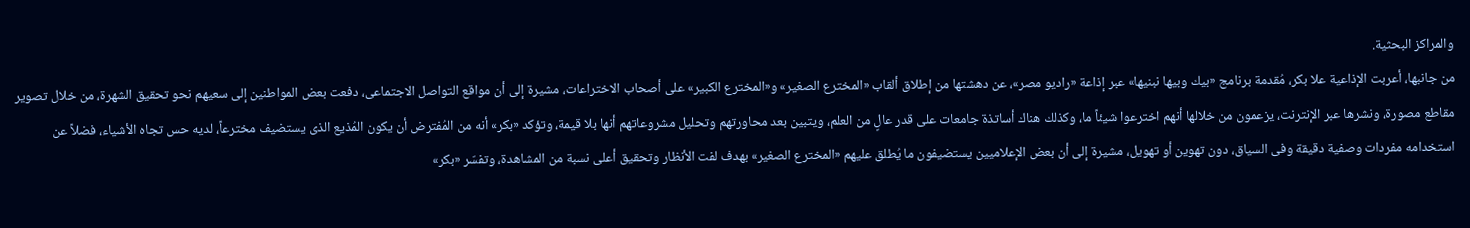والمراكز البحثية.
من جانبها، أعربت الإذاعية علا بكر، مُقدمة برنامج «بيك وبيها نبنيها» عبر إذاعة «راديو مصر»، عن دهشتها من إطلاق ألقاب «المخترع الصغير» و«المخترع الكبير» على أصحاب الاختراعات، مشيرة إلى أن مواقع التواصل الاجتماعى، دفعت بعض المواطنين إلى سعيهم نحو تحقيق الشهرة، من خلال تصوير مقاطع مصورة، ونشرها عبر الإنترنت، يزعمون من خلالها أنهم اخترعوا شيئاً ما، وكذلك هناك أساتذة جامعات على قدر عالٍ من العلم، ويتبين بعد محاورتهم وتحليل مشروعاتهم أنها بلا قيمة، وتؤكد «بكر» أنه من المُفترض أن يكون المُذيع الذى يستضيف مخترعاً، لديه حس تجاه الأشياء، فضلاً عن استخدامه مفردات وصفية دقيقة وفى السياق، دون تهوين أو تهويل، مشيرة إلى أن بعض الإعلاميين يستضيفون ما يُطلق عليهم «المخترع الصغير» بهدف لفت الأنظار وتحقيق أعلى نسبة من المشاهدة، وتفسّر «بكر»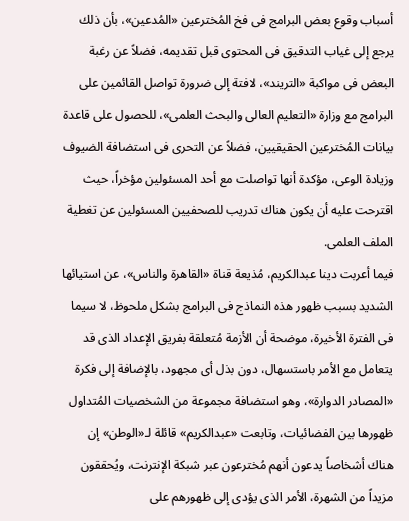أسباب وقوع بعض البرامج فى فخ المُخترعين «المُدعين»، بأن ذلك يرجع إلى غياب التدقيق فى المحتوى قبل تقديمه، فضلاً عن رغبة البعض فى مواكبة «التريند»، لافتة إلى ضرورة تواصل القائمين على البرامج مع وزارة «التعليم العالى والبحث العلمى»، للحصول على قاعدة بيانات المُخترعين الحقيقيين، فضلاً عن التحرى فى استضافة الضيوف وزيادة الوعى، مؤكدة أنها تواصلت مع أحد المسئولين مؤخراً، حيث اقترحت عليه أن يكون هناك تدريب للصحفيين المسئولين عن تغطية الملف العلمى.
فيما أعربت دينا عبدالكريم، مُذيعة قناة «القاهرة والناس»، عن استيائها الشديد بسبب ظهور هذه النماذج فى البرامج بشكل ملحوظ، لا سيما فى الفترة الأخيرة، موضحة أن الأزمة مُتعلقة بفريق الإعداد الذى قد يتعامل مع الأمر باستسهال، دون بذل أى مجهود، بالإضافة إلى فكرة «المصادر الدوارة»، وهو استضافة مجموعة من الشخصيات المُتداول ظهورها بين الفضائيات، وتابعت «عبدالكريم» قائلة لـ«الوطن» إن هناك أشخاصاً يدعون أنهم مُخترعون عبر شبكة الإنترنت، ويُحققون مزيداً من الشهرة، الأمر الذى يؤدى إلى ظهورهم على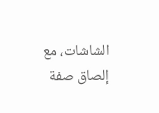الشاشات، مع إلصاق صفة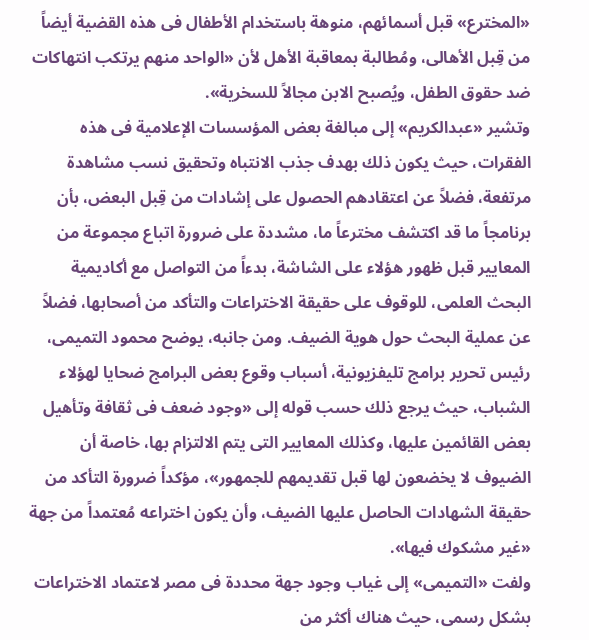«المخترع» قبل أسمائهم، منوهة باستخدام الأطفال فى هذه القضية أيضاً من قِبل الأهالى، ومُطالبة بمعاقبة الأهل لأن «الواحد منهم يرتكب انتهاكات ضد حقوق الطفل، ويُصبح الابن مجالاً للسخرية».
وتشير «عبدالكريم» إلى مبالغة بعض المؤسسات الإعلامية فى هذه الفقرات، حيث يكون ذلك بهدف جذب الانتباه وتحقيق نسب مشاهدة مرتفعة، فضلاً عن اعتقادهم الحصول على إشادات من قِبل البعض، بأن برنامجاً ما قد اكتشف مخترعاً ما، مشددة على ضرورة اتباع مجموعة من المعايير قبل ظهور هؤلاء على الشاشة، بدءاً من التواصل مع أكاديمية البحث العلمى، للوقوف على حقيقة الاختراعات والتأكد من أصحابها، فضلاً عن عملية البحث حول هوية الضيف. ومن جانبه، يوضح محمود التميمى، رئيس تحرير برامج تليفزيونية، أسباب وقوع بعض البرامج ضحايا لهؤلاء الشباب، حيث يرجع ذلك حسب قوله إلى «وجود ضعف فى ثقافة وتأهيل بعض القائمين عليها، وكذلك المعايير التى يتم الالتزام بها، خاصة أن الضيوف لا يخضعون لها قبل تقديمهم للجمهور»، مؤكداً ضرورة التأكد من حقيقة الشهادات الحاصل عليها الضيف، وأن يكون اختراعه مُعتمداً من جهة «غير مشكوك فيها».
ولفت «التميمى» إلى غياب وجود جهة محددة فى مصر لاعتماد الاختراعات بشكل رسمى، حيث هناك أكثر من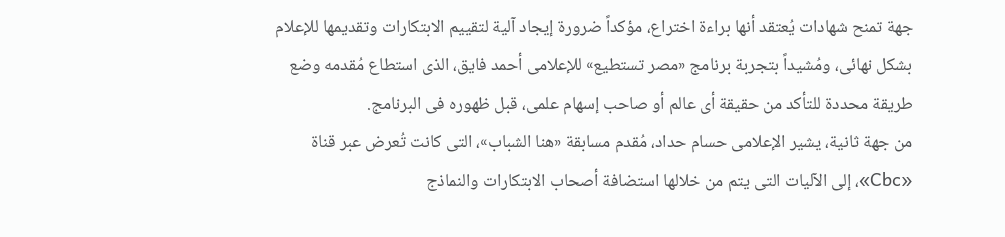جهة تمنح شهادات يُعتقد أنها براءة اختراع، مؤكداً ضرورة إيجاد آلية لتقييم الابتكارات وتقديمها للإعلام بشكل نهائى، ومُشيداً بتجربة برنامج «مصر تستطيع» للإعلامى أحمد فايق، الذى استطاع مُقدمه وضع طريقة محددة للتأكد من حقيقة أى عالم أو صاحب إسهام علمى، قبل ظهوره فى البرنامج.
من جهة ثانية، يشير الإعلامى حسام حداد، مُقدم مسابقة «هنا الشباب»، التى كانت تُعرض عبر قناة «Cbc»، إلى الآليات التى يتم من خلالها استضافة أصحاب الابتكارات والنماذج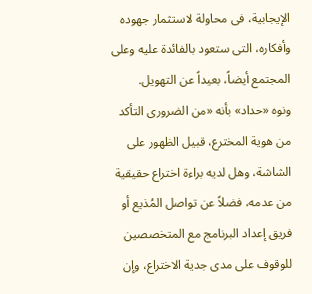الإيجابية، فى محاولة لاستثمار جهوده وأفكاره، التى ستعود بالفائدة عليه وعلى المجتمع أيضاً، بعيداً عن التهويل.
ونوه «حداد» بأنه «من الضرورى التأكد من هوية المخترع، قبيل الظهور على الشاشة، وهل لديه براءة اختراع حقيقية من عدمه، فضلاً عن تواصل المُذيع أو فريق إعداد البرنامج مع المتخصصين للوقوف على مدى جدية الاختراع، وإن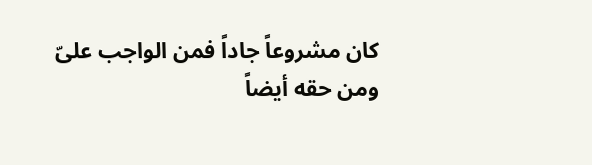كان مشروعاً جاداً فمن الواجب علىّ ومن حقه أيضاً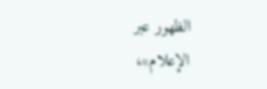الظهور عبر الإعلام»،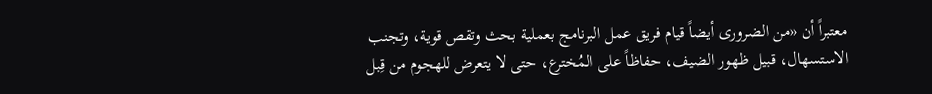معتبراً أن «من الضرورى أيضاً قيام فريق عمل البرنامج بعملية بحث وتقص قوية، وتجنب الاستسهال، قبيل ظهور الضيف، حفاظاً على المُخترع، حتى لا يتعرض للهجوم من قِبل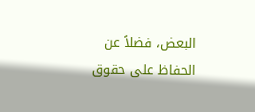البعض، فضلاً عن الحفاظ على حقوق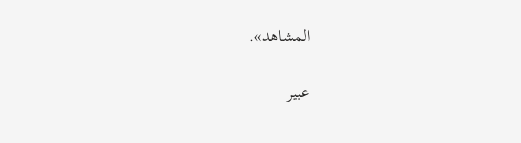المشاهد».

عبير